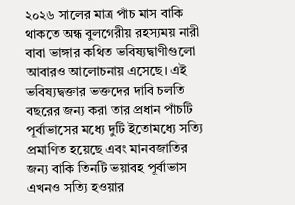২০২৬ সালের মাত্র পাঁচ মাস বাকি থাকতে অন্ধ বুলগেরীয় রহস্যময় নারী বাবা ভাঙ্গার কথিত ভবিষ্যদ্বাণীগুলো আবারও আলোচনায় এসেছে। এই ভবিষ্যদ্বক্তার ভক্তদের দাবি চলতি বছরের জন্য করা তার প্রধান পাঁচটি পূর্বাভাসের মধ্যে দুটি ইতোমধ্যে সত্যি প্রমাণিত হয়েছে এবং মানবজাতির জন্য বাকি তিনটি ভয়াবহ পূর্বাভাস এখনও সত্যি হওয়ার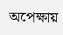অপেক্ষায়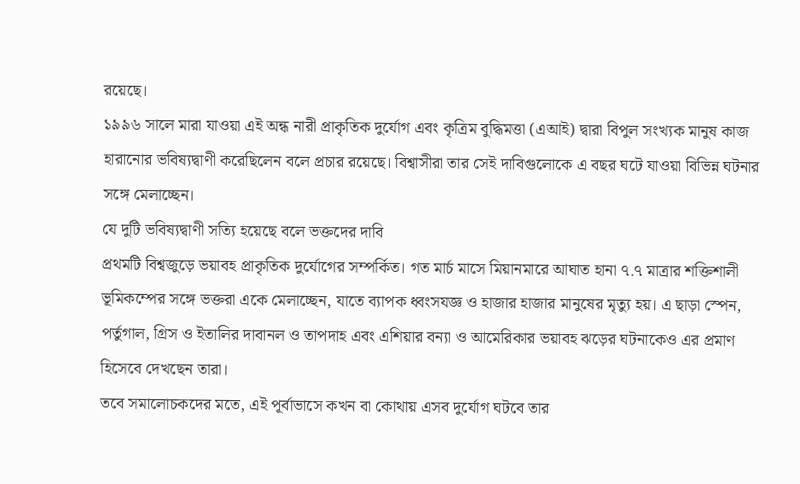রয়েছে।
১৯৯৬ সালে মারা যাওয়া এই অন্ধ নারী প্রাকৃতিক দুর্যোগ এবং কৃত্রিম বুদ্ধিমত্তা (এআই) দ্বারা বিপুল সংখ্যক মানুষ কাজ হারানোর ভবিষ্যদ্বাণী করেছিলেন বলে প্রচার রয়েছে। বিশ্বাসীরা তার সেই দাবিগুলোকে এ বছর ঘটে যাওয়া বিভিন্ন ঘটনার সঙ্গে মেলাচ্ছেন।
যে দুটি ভবিষ্যদ্বাণী সত্যি হয়েছে বলে ভক্তদের দাবি
প্রথমটি বিশ্বজুড়ে ভয়াবহ প্রাকৃতিক দুর্যোগের সম্পর্কিত। গত মার্চ মাসে মিয়ানমারে আঘাত হানা ৭.৭ মাত্রার শক্তিশালী ভূমিকম্পের সঙ্গে ভক্তরা একে মেলাচ্ছেন, যাতে ব্যাপক ধ্বংসযজ্ঞ ও হাজার হাজার মানুষের মৃত্যু হয়। এ ছাড়া স্পেন, পর্তুগাল, গ্রিস ও ইতালির দাবানল ও তাপদাহ এবং এশিয়ার বন্যা ও আমেরিকার ভয়াবহ ঝড়ের ঘটনাকেও এর প্রমাণ হিসেবে দেখছেন তারা।
তবে সমালোচকদের মতে, এই পূর্বাভাসে কখন বা কোথায় এসব দুর্যোগ ঘটবে তার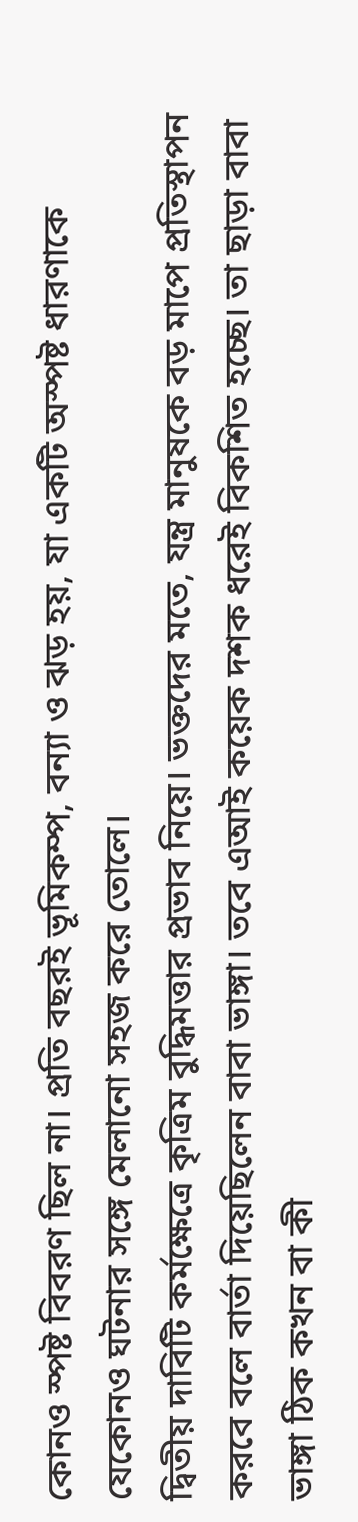কোনও স্পষ্ট বিবরণ ছিল না। প্রতি বছরই ভূমিকম্প, বন্যা ও ঝড় হয়, যা একটি অস্পষ্ট ধারণাকে যেকোনও ঘটনার সঙ্গে মেলানো সহজ করে তোলে।
দ্বিতীয় দাবিটি কর্মক্ষেত্রে কৃত্রিম বুদ্ধিমত্তার প্রভাব নিয়ে। ভক্তদের মতে, যন্ত্র মানুষকে বড় মাপে প্রতিস্থাপন করবে বলে বার্তা দিয়েছিলেন বাবা ভাঙ্গা। তবে এআই কয়েক দশক ধরেই বিকশিত হচ্ছে। তা ছাড়া বাবা ভাঙ্গা ঠিক কখন বা কী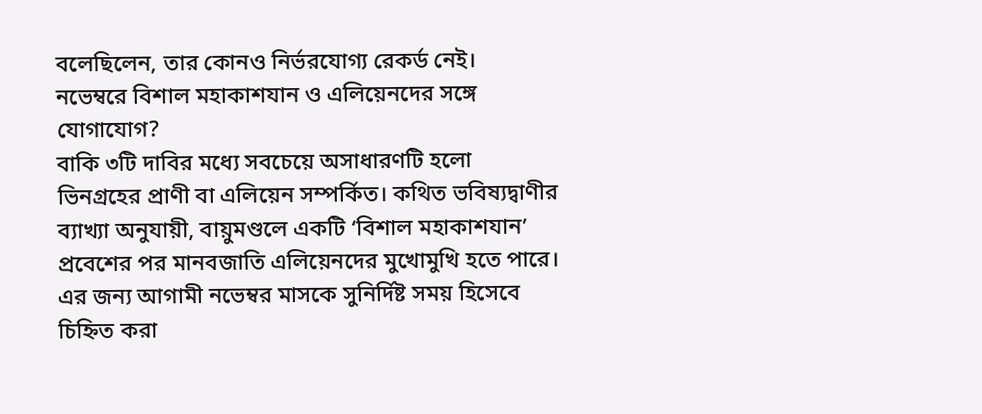বলেছিলেন, তার কোনও নির্ভরযোগ্য রেকর্ড নেই।
নভেম্বরে বিশাল মহাকাশযান ও এলিয়েনদের সঙ্গে যোগাযোগ?
বাকি ৩টি দাবির মধ্যে সবচেয়ে অসাধারণটি হলো ভিনগ্রহের প্রাণী বা এলিয়েন সম্পর্কিত। কথিত ভবিষ্যদ্বাণীর ব্যাখ্যা অনুযায়ী, বায়ুমণ্ডলে একটি ‘বিশাল মহাকাশযান’ প্রবেশের পর মানবজাতি এলিয়েনদের মুখোমুখি হতে পারে। এর জন্য আগামী নভেম্বর মাসকে সুনির্দিষ্ট সময় হিসেবে চিহ্নিত করা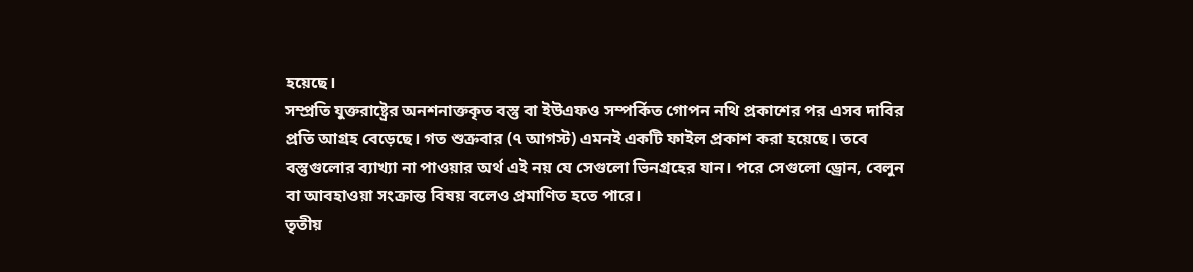হয়েছে।
সম্প্রতি যুক্তরাষ্ট্রের অনশনাক্তকৃত বস্তু বা ইউএফও সম্পর্কিত গোপন নথি প্রকাশের পর এসব দাবির প্রতি আগ্রহ বেড়েছে। গত শুক্রবার (৭ আগস্ট) এমনই একটি ফাইল প্রকাশ করা হয়েছে। তবে বস্তুগুলোর ব্যাখ্যা না পাওয়ার অর্থ এই নয় যে সেগুলো ভিনগ্রহের যান। পরে সেগুলো ড্রোন, বেলুন বা আবহাওয়া সংক্রান্ত বিষয় বলেও প্রমাণিত হতে পারে।
তৃতীয়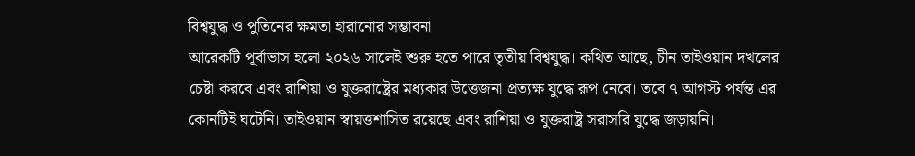বিশ্বযুদ্ধ ও পুতিনের ক্ষমতা হারানোর সম্ভাবনা
আরেকটি পূর্বাভাস হলো ২০২৬ সালেই শুরু হতে পারে তৃতীয় বিশ্বযুদ্ধ। কথিত আছে, চীন তাইওয়ান দখলের চেষ্টা করবে এবং রাশিয়া ও যুক্তরাষ্ট্রের মধ্যকার উত্তেজনা প্রত্যক্ষ যুদ্ধে রূপ নেবে। তবে ৭ আগস্ট পর্যন্ত এর কোনটিই ঘটেনি। তাইওয়ান স্বায়ত্তশাসিত রয়েছে এবং রাশিয়া ও যুক্তরাষ্ট্র সরাসরি যুদ্ধে জড়ায়নি।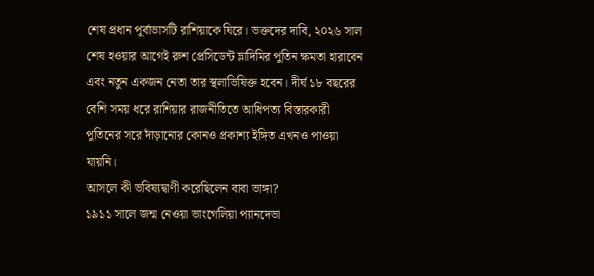শেষ প্রধান পূর্বাভাসটি রাশিয়াকে ঘিরে। ভক্তদের দাবি, ২০২৬ সাল শেষ হওয়ার আগেই রুশ প্রেসিডেন্ট ভ্লাদিমির পুতিন ক্ষমতা হারাবেন এবং নতুন একজন নেতা তার স্থলাভিষিক্ত হবেন। দীর্ঘ ১৮ বছরের বেশি সময় ধরে রাশিয়ার রাজনীতিতে আধিপত্য বিস্তারকারী পুতিনের সরে দাঁড়ানোর কোনও প্রকাশ্য ইঙ্গিত এখনও পাওয়া যায়নি।
আসলে কী ভবিষ্যদ্বাণী করেছিলেন বাবা ভাঙ্গা?
১৯১১ সালে জন্ম নেওয়া ভাংগেলিয়া প্যানদেভা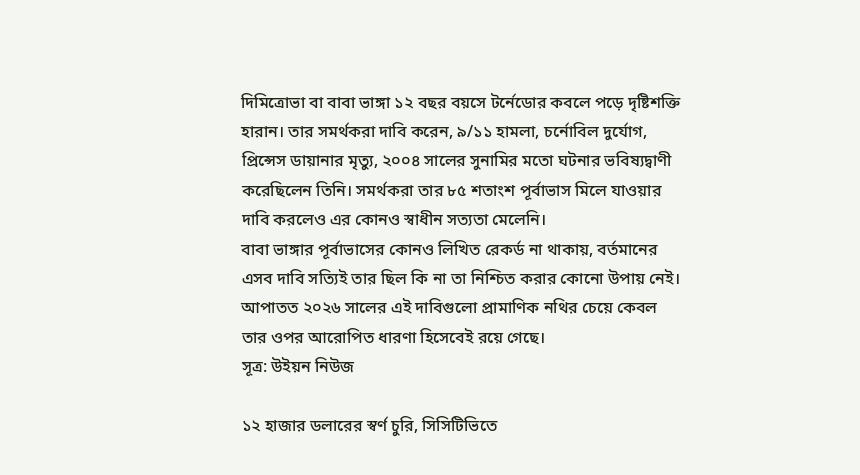দিমিত্রোভা বা বাবা ভাঙ্গা ১২ বছর বয়সে টর্নেডোর কবলে পড়ে দৃষ্টিশক্তি হারান। তার সমর্থকরা দাবি করেন, ৯/১১ হামলা, চর্নোবিল দুর্যোগ, প্রিন্সেস ডায়ানার মৃত্যু, ২০০৪ সালের সুনামির মতো ঘটনার ভবিষ্যদ্বাণী করেছিলেন তিনি। সমর্থকরা তার ৮৫ শতাংশ পূর্বাভাস মিলে যাওয়ার দাবি করলেও এর কোনও স্বাধীন সত্যতা মেলেনি।
বাবা ভাঙ্গার পূর্বাভাসের কোনও লিখিত রেকর্ড না থাকায়, বর্তমানের এসব দাবি সত্যিই তার ছিল কি না তা নিশ্চিত করার কোনো উপায় নেই। আপাতত ২০২৬ সালের এই দাবিগুলো প্রামাণিক নথির চেয়ে কেবল তার ওপর আরোপিত ধারণা হিসেবেই রয়ে গেছে।
সূত্র: উইয়ন নিউজ

১২ হাজার ডলারের স্বর্ণ চুরি, সিসিটিভিতে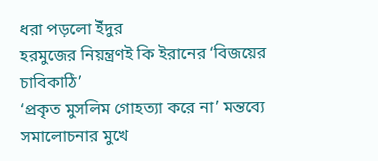ধরা পড়লো ইঁদুর
হরমুজের নিয়ন্ত্রণই কি ইরানের ‘বিজয়ের চাবিকাঠি’
‘প্রকৃত মুসলিম গোহত্যা করে না’ মন্তব্যে সমালোচনার মুখে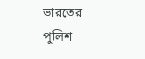ভারতের পুলিশ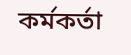কর্মকর্তা